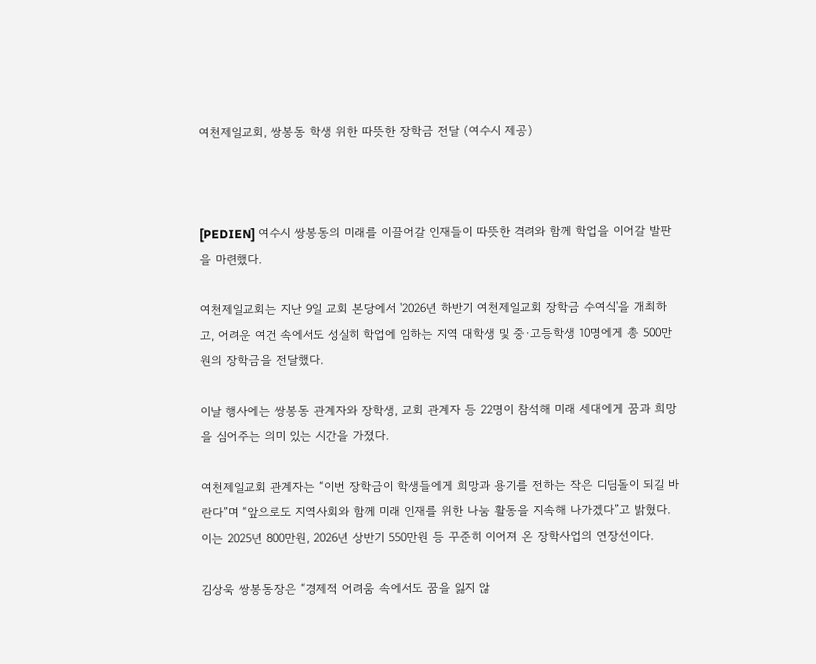여천제일교회, 쌍봉동 학생 위한 따뜻한 장학금 전달 (여수시 제공)



[PEDIEN] 여수시 쌍봉동의 미래를 이끌어갈 인재들이 따뜻한 격려와 함께 학업을 이어갈 발판을 마련했다.

여천제일교회는 지난 9일 교회 본당에서 '2026년 하반기 여천제일교회 장학금 수여식'을 개최하고, 어려운 여건 속에서도 성실히 학업에 임하는 지역 대학생 및 중·고등학생 10명에게 총 500만원의 장학금을 전달했다.

이날 행사에는 쌍봉동 관계자와 장학생, 교회 관계자 등 22명이 참석해 미래 세대에게 꿈과 희망을 심어주는 의미 있는 시간을 가졌다.

여천제일교회 관계자는 “이번 장학금이 학생들에게 희망과 용기를 전하는 작은 디딤돌이 되길 바란다”며 “앞으로도 지역사회와 함께 미래 인재를 위한 나눔 활동을 지속해 나가겠다”고 밝혔다. 이는 2025년 800만원, 2026년 상반기 550만원 등 꾸준히 이어져 온 장학사업의 연장선이다.

김상욱 쌍봉동장은 “경제적 어려움 속에서도 꿈을 잃지 않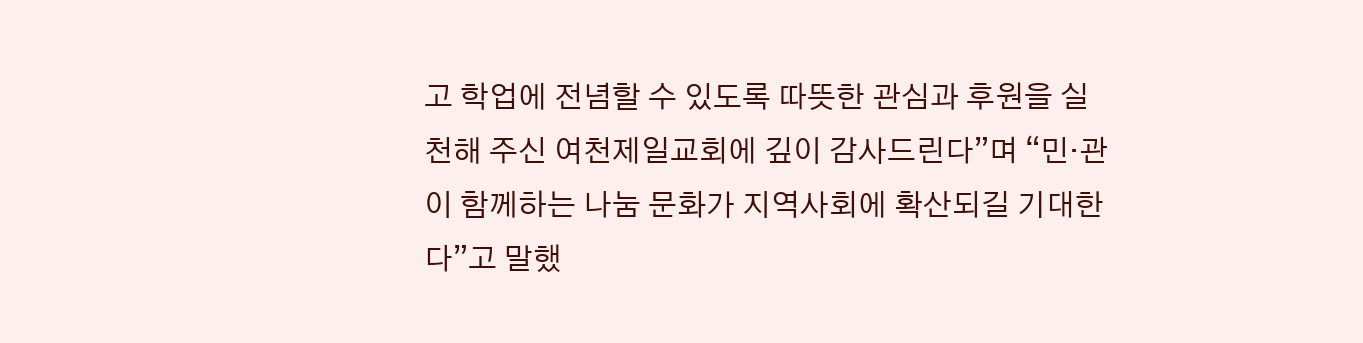고 학업에 전념할 수 있도록 따뜻한 관심과 후원을 실천해 주신 여천제일교회에 깊이 감사드린다”며 “민·관이 함께하는 나눔 문화가 지역사회에 확산되길 기대한다”고 말했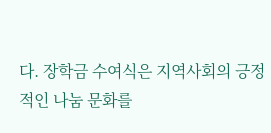다. 장학금 수여식은 지역사회의 긍정적인 나눔 문화를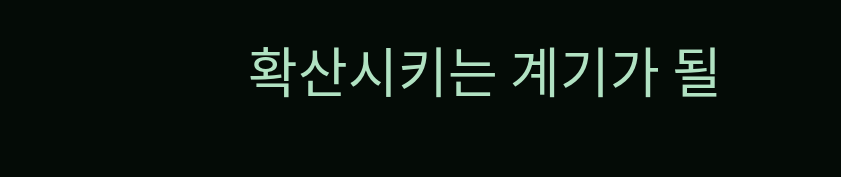확산시키는 계기가 될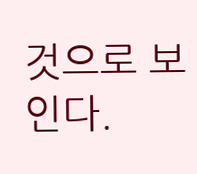것으로 보인다.